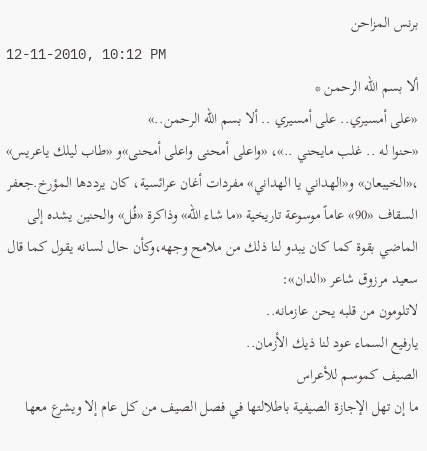برنس المزاحن
12-11-2010, 10:12 PM
ألا بسم الله الرحمن *
«على أمسيري.. على أمسيري .. ألا بسم الله الرحمن..»
«حنوا له .. غلب مايحني ..»، «واعلى أمحنى واعلى أمحنى»و «طاب ليلك ياعريس» ،«الخيبعان» و«الهداني يا الهداني» مفردات أغان عرائسية، كان يرددها المؤرخ.جعفر السقاف «90» عاماً موسوعة تاريخية «ما شاء الله» وذاكرة «فُل» والحنين يشده إلى الماضي بقوة كما كان يبدو لنا ذلك من ملامح وجهه،وكأن حال لسانه يقول كما قال سعيد مرزوق شاعر «الدان»:
لاتلومون من قلبه يحن عازمانه..
يارفيع السماء عود لنا ذيك الأزمان..
الصيف كموسم للأعراس
ما إن تهل الإجازة الصيفية باطلالتها في فصل الصيف من كل عام إلا ويشرع معها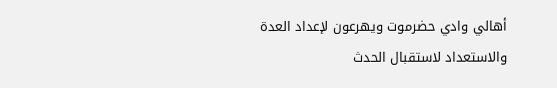أهالي وادي حضرموت ويهرعون لإعداد العدة والاستعداد لاستقبال الحدث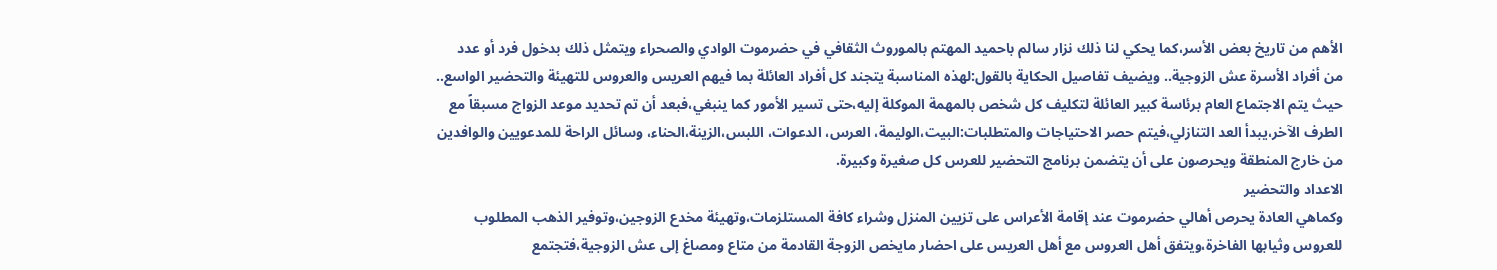الأهم من تاريخ بعض الأسر،كما يحكي لنا ذلك نزار سالم باحميد المهتم بالموروث الثقافي في حضرموت الوادي والصحراء ويتمثل ذلك بدخول فرد أو عدد من أفراد الأسرة عش الزوجية.. ويضيف تفاصيل الحكاية بالقول:لهذه المناسبة يتجند كل أفراد العائلة بما فيهم العريس والعروس للتهيئة والتحضير الواسع.. حيث يتم الاجتماع العام برئاسة كبير العائلة لتكليف كل شخص بالمهمة الموكلة إليه،حتى تسير الأمور كما ينبغي،فبعد أن تم تحديد موعد الزواج مسبقاً مع الطرف الآخر،يبدأ العد التنازلي،فيتم حصر الاحتياجات والمتطلبات:البيت،الوليمة، العرس، الدعوات، اللبس،الزينة،الحناء، وسائل الراحة للمدعويين والوافدين من خارج المنطقة ويحرصون على أن يتضمن برنامج التحضير للعرس كل صغيرة وكبيرة.
الاعداد والتحضير
وكماهي العادة يحرص أهالي حضرموت عند إقامة الأعراس على تزيين المنزل وشراء كافة المستلزمات،وتهيئة مخدع الزوجين،وتوفير الذهب المطلوب للعروس وثيابها الفاخرة،ويتفق أهل العروس مع أهل العريس على احضار مايخص الزوجة القادمة من متاع ومصاغ إلى عش الزوجية،فتجتمع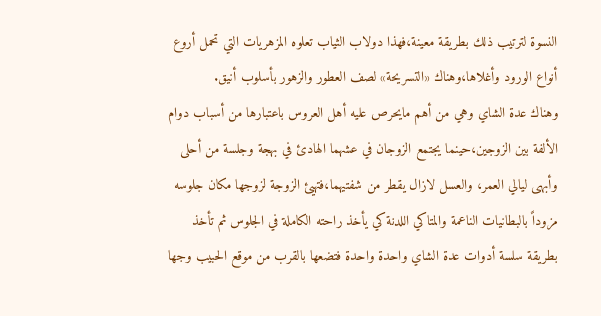النسوة لترتيب ذلك بطريقة معينة،فهذا دولاب الثياب تعلوه المزهريات التي تحمل أروع أنواع الورود وأغلاها،وهناك «التسريحة» لصف العطور والزهور بأسلوب أنيق.
وهناك عدة الشاي وهي من أهم مايحرص عليه أهل العروس باعتبارها من أسباب دوام الألفة بين الزوجين،حينما يجتمع الزوجان في عشهما الهادئ في بهجة وجلسة من أحلى وأبهى ليالي العمر، والعسل لازال يقطر من شفتيهما،فتهيئ الزوجة لزوجها مكان جلوسه مزوداً بالبطانيات الناعمة والمتاكي اللدنة كي يأخذ راحته الكاملة في الجلوس ثم تأخذ بطريقة سلسة أدوات عدة الشاي واحدة واحدة فتضعها بالقرب من موقع الحبيب وجها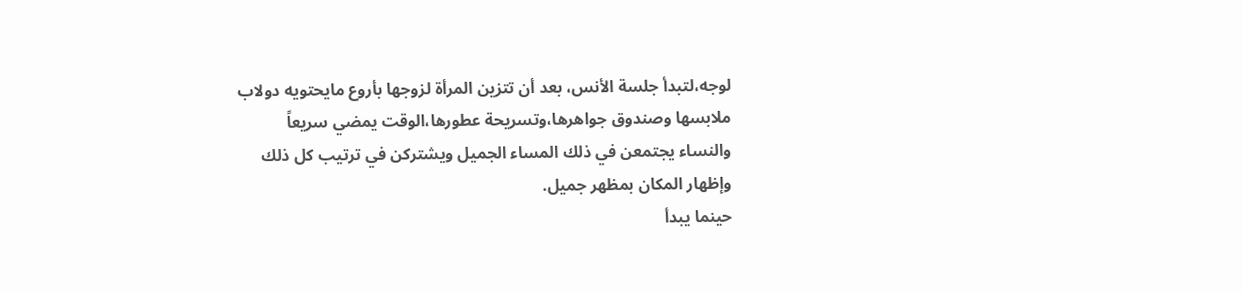لوجه،لتبدأ جلسة الأنس، بعد أن تتزين المرأة لزوجها بأروع مايحتويه دولاب ملابسها وصندوق جواهرها،وتسريحة عطورها،الوقت يمضي سريعاً والنساء يجتمعن في ذلك المساء الجميل ويشتركن في ترتيب كل ذلك وإظهار المكان بمظهر جميل.
حينما يبدأ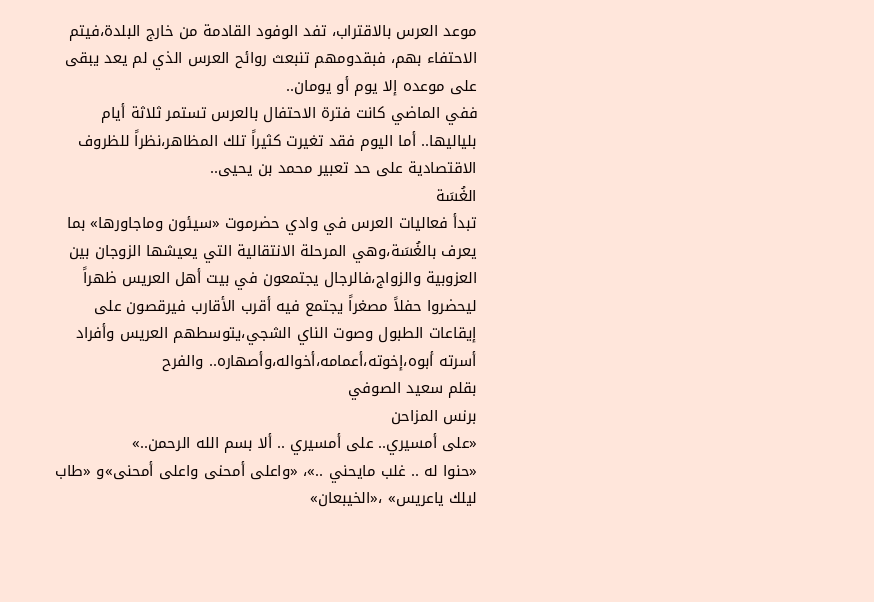موعد العرس بالاقتراب، تفد الوفود القادمة من خارج البلدة،فيتم الاحتفاء بهم، فبقدومهم تنبعث روائح العرس الذي لم يعد يبقى على موعده إلا يوم أو يومان..
ففي الماضي كانت فترة الاحتفال بالعرس تستمر ثلاثة أيام بلياليها.. أما اليوم فقد تغيرت كثيراً تلك المظاهر،نظراً للظروف الاقتصادية على حد تعبير محمد بن يحيى..
الغُسَة
تبدأ فعاليات العرس في وادي حضرموت «سيئون وماجاورها» بما يعرف بالغُسَة،وهي المرحلة الانتقالية التي يعيشها الزوجان بين العزوبية والزواج،فالرجال يجتمعون في بيت أهل العريس ظهراً ليحضروا حفلاً مصغراً يجتمع فيه أقرب الأقارب فيرقصون على إيقاعات الطبول وصوت الناي الشجي،يتوسطهم العريس وأفراد أسرته أبوه،إخوته،أعمامه،أخواله،وأصهاره.. والفرح
بقلم سعيد الصوفي
برنس المزاحن
«على أمسيري.. على أمسيري .. ألا بسم الله الرحمن..»
«حنوا له .. غلب مايحني ..»، «واعلى أمحنى واعلى أمحنى»و «طاب ليلك ياعريس» ،«الخيبعان»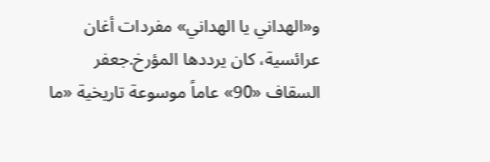و«الهداني يا الهداني» مفردات أغان عرائسية، كان يرددها المؤرخ.جعفر السقاف «90» عاماً موسوعة تاريخية «ما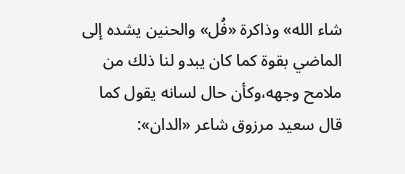شاء الله» وذاكرة «فُل» والحنين يشده إلى الماضي بقوة كما كان يبدو لنا ذلك من ملامح وجهه،وكأن حال لسانه يقول كما قال سعيد مرزوق شاعر «الدان»: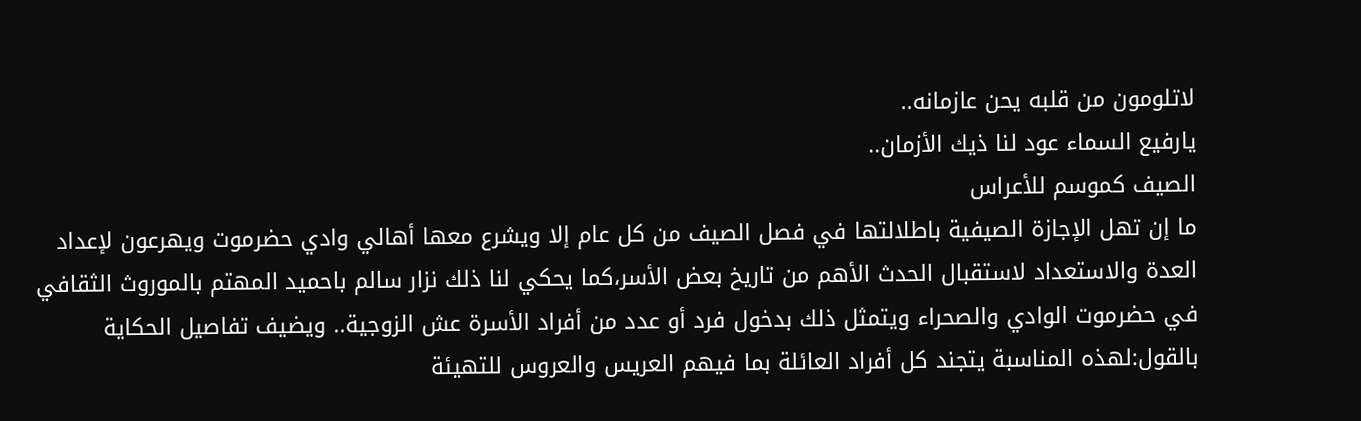لاتلومون من قلبه يحن عازمانه..
يارفيع السماء عود لنا ذيك الأزمان..
الصيف كموسم للأعراس
ما إن تهل الإجازة الصيفية باطلالتها في فصل الصيف من كل عام إلا ويشرع معها أهالي وادي حضرموت ويهرعون لإعداد العدة والاستعداد لاستقبال الحدث الأهم من تاريخ بعض الأسر،كما يحكي لنا ذلك نزار سالم باحميد المهتم بالموروث الثقافي في حضرموت الوادي والصحراء ويتمثل ذلك بدخول فرد أو عدد من أفراد الأسرة عش الزوجية.. ويضيف تفاصيل الحكاية بالقول:لهذه المناسبة يتجند كل أفراد العائلة بما فيهم العريس والعروس للتهيئة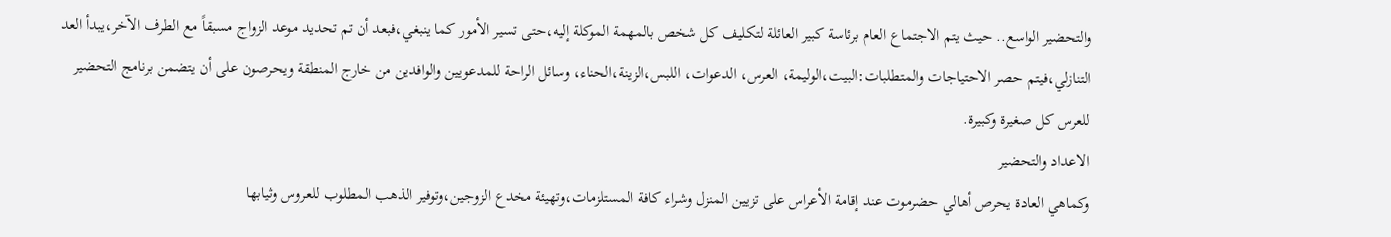والتحضير الواسع.. حيث يتم الاجتماع العام برئاسة كبير العائلة لتكليف كل شخص بالمهمة الموكلة إليه،حتى تسير الأمور كما ينبغي،فبعد أن تم تحديد موعد الزواج مسبقاً مع الطرف الآخر،يبدأ العد التنازلي،فيتم حصر الاحتياجات والمتطلبات:البيت،الوليمة، العرس، الدعوات، اللبس،الزينة،الحناء، وسائل الراحة للمدعويين والوافدين من خارج المنطقة ويحرصون على أن يتضمن برنامج التحضير للعرس كل صغيرة وكبيرة.
الاعداد والتحضير
وكماهي العادة يحرص أهالي حضرموت عند إقامة الأعراس على تزيين المنزل وشراء كافة المستلزمات،وتهيئة مخدع الزوجين،وتوفير الذهب المطلوب للعروس وثيابها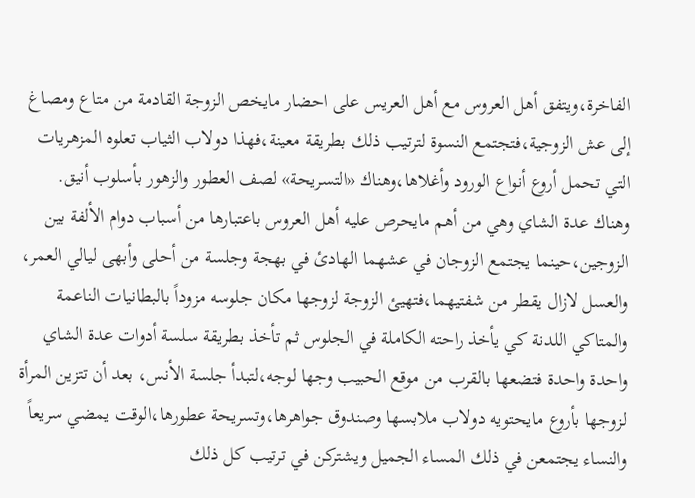الفاخرة،ويتفق أهل العروس مع أهل العريس على احضار مايخص الزوجة القادمة من متاع ومصاغ إلى عش الزوجية،فتجتمع النسوة لترتيب ذلك بطريقة معينة،فهذا دولاب الثياب تعلوه المزهريات التي تحمل أروع أنواع الورود وأغلاها،وهناك «التسريحة» لصف العطور والزهور بأسلوب أنيق.
وهناك عدة الشاي وهي من أهم مايحرص عليه أهل العروس باعتبارها من أسباب دوام الألفة بين الزوجين،حينما يجتمع الزوجان في عشهما الهادئ في بهجة وجلسة من أحلى وأبهى ليالي العمر، والعسل لازال يقطر من شفتيهما،فتهيئ الزوجة لزوجها مكان جلوسه مزوداً بالبطانيات الناعمة والمتاكي اللدنة كي يأخذ راحته الكاملة في الجلوس ثم تأخذ بطريقة سلسة أدوات عدة الشاي واحدة واحدة فتضعها بالقرب من موقع الحبيب وجها لوجه،لتبدأ جلسة الأنس، بعد أن تتزين المرأة لزوجها بأروع مايحتويه دولاب ملابسها وصندوق جواهرها،وتسريحة عطورها،الوقت يمضي سريعاً والنساء يجتمعن في ذلك المساء الجميل ويشتركن في ترتيب كل ذلك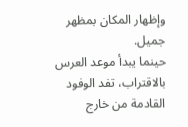وإظهار المكان بمظهر جميل.
حينما يبدأ موعد العرس بالاقتراب، تفد الوفود القادمة من خارج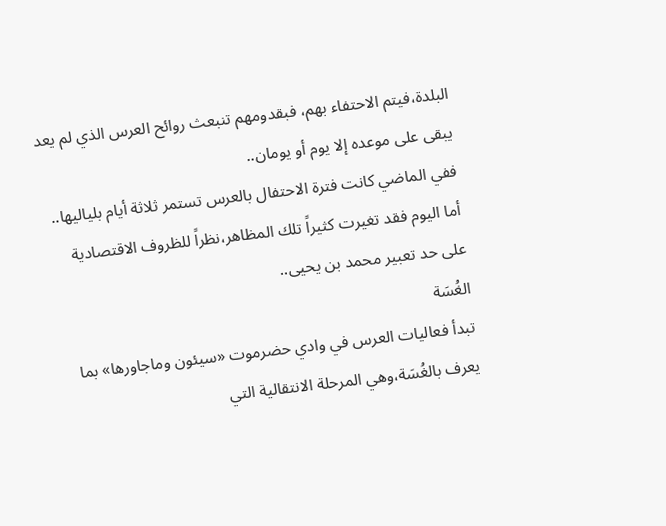البلدة،فيتم الاحتفاء بهم، فبقدومهم تنبعث روائح العرس الذي لم يعد يبقى على موعده إلا يوم أو يومان..
ففي الماضي كانت فترة الاحتفال بالعرس تستمر ثلاثة أيام بلياليها.. أما اليوم فقد تغيرت كثيراً تلك المظاهر،نظراً للظروف الاقتصادية على حد تعبير محمد بن يحيى..
الغُسَة
تبدأ فعاليات العرس في وادي حضرموت «سيئون وماجاورها» بما يعرف بالغُسَة،وهي المرحلة الانتقالية التي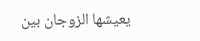يعيشها الزوجان بين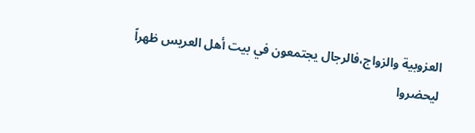العزوبية والزواج،فالرجال يجتمعون في بيت أهل العريس ظهراً ليحضروا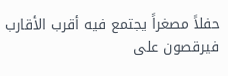حفلاً مصغراً يجتمع فيه أقرب الأقارب فيرقصون على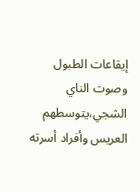إيقاعات الطبول وصوت الناي الشجي،يتوسطهم العريس وأفراد أسرته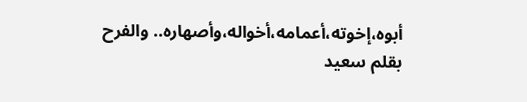أبوه،إخوته،أعمامه،أخواله،وأصهاره.. والفرح
بقلم سعيد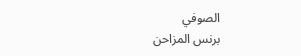الصوفي
برنس المزاحن